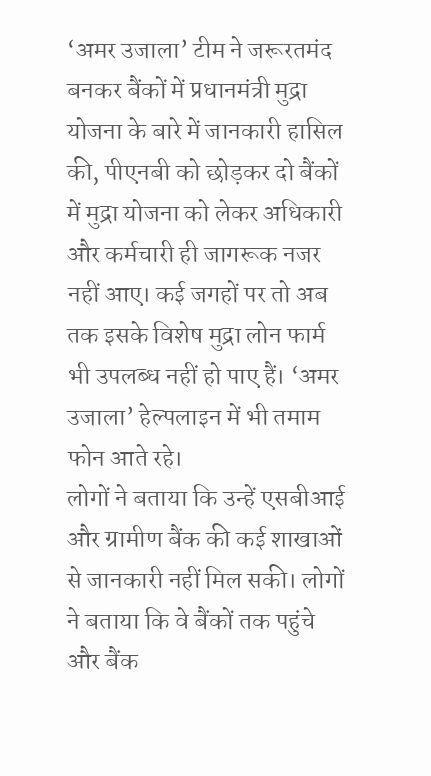‘अमर उजाला’ टीम ने जरूरतमंद बनकर बैंकों में प्रधानमंत्री मुद्रा योजना के बारे में जानकारी हासिल की, पीएनबी को छोड़कर दो बैंकों में मुद्रा योजना को लेकर अधिकारी और कर्मचारी ही जागरूक नजर नहीं आए। कई जगहों पर तो अब तक इसके विशेष मुद्रा लोन फार्म भी उपलब्ध नहीं हो पाए हैं। ‘अमर उजाला’ हेल्पलाइन में भी तमाम फोन आते रहे।
लोगों ने बताया कि उन्हें एसबीआई और ग्रामीण बैंक की कई शाखाओं से जानकारी नहीं मिल सकी। लोगों ने बताया कि वे बैंकों तक पहुंचे और बैंक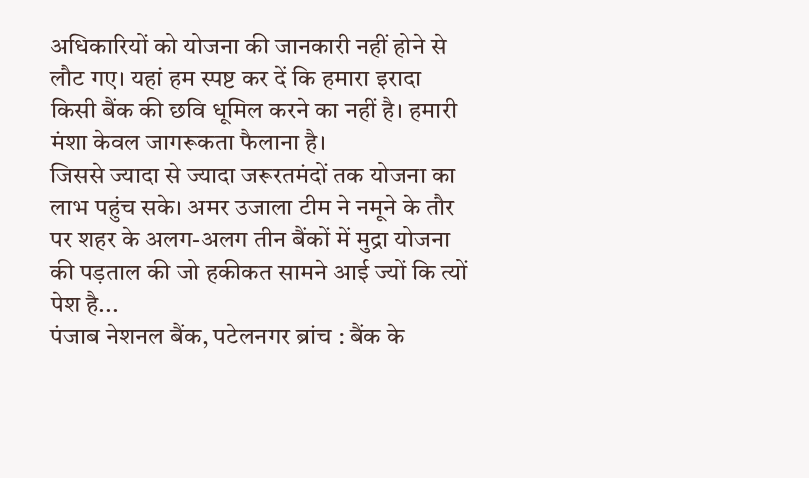अधिकारियों को योजना की जानकारी नहीं होने से लौट गए। यहां हम स्पष्ट कर दें कि हमारा इरादा किसी बैंक की छवि धूमिल करने का नहीं है। हमारी मंशा केवल जागरूकता फैलाना है।
जिससे ज्यादा से ज्यादा जरूरतमंदों तक योजना का लाभ पहुंच सके। अमर उजाला टीम ने नमूने के तौर पर शहर के अलग-अलग तीन बैंकों में मुद्रा योजना की पड़ताल की जो हकीकत सामने आई ज्यों कि त्यों पेश है...
पंजाब नेशनल बैंक, पटेलनगर ब्रांच : बैंक के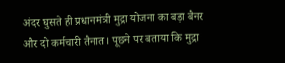अंदर घुसते ही प्रधानमंत्री मुद्रा योजना का बड़ा बैनर और दो कर्मचारी तैनात। पूछने पर बताया कि मुद्रा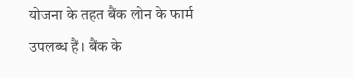योजना के तहत बैंक लोन के फार्म उपलब्ध हैं। बैंक के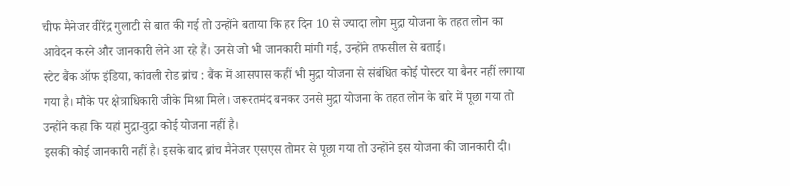चीफ मैनेजर वीरेंद्र गुलाटी से बात की गई तो उन्होंने बताया कि हर दिन 10 से ज्यादा लोग मुद्रा योजना के तहत लोन का आवेदन करने और जानकारी लेने आ रहे हैं। उनसे जो भी जानकारी मांगी गई, उन्होंने तफसील से बताई।
स्टेट बैंक ऑफ इंडिया, कांवली रोड ब्रांच : बैंक में आसपास कहीं भी मुद्रा योजना से संबंधित कोई पोस्टर या बैनर नहीं लगाया गया है। मौके पर क्षेत्राधिकारी जीके मिश्रा मिले। जरूरतमंद बनकर उनसे मुद्रा योजना के तहत लोन के बारे में पूछा गया तो उन्होंने कहा कि यहां मुद्रा-वुद्रा कोई योजना नहीं है।
इसकी कोई जानकारी नहीं है। इसके बाद ब्रांच मैनेजर एसएस तोमर से पूछा गया तो उन्होंने इस योजना की जानकारी दी।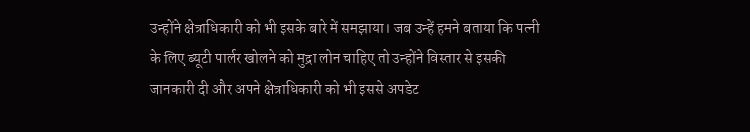उन्होंने क्षेत्राधिकारी को भी इसके बारे में समझाया। जब उन्हें हमने बताया कि पत्नी के लिए ब्यूटी पार्लर खोलने को मुद्रा लोन चाहिए तो उन्होंने विस्तार से इसकी जानकारी दी और अपने क्षेत्राधिकारी को भी इससे अपडेट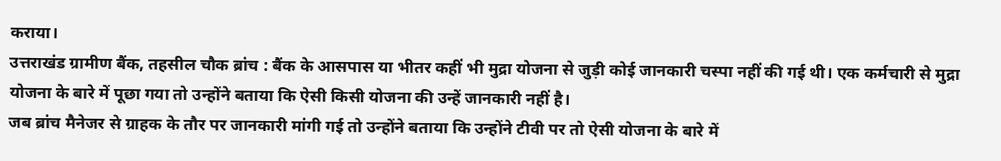कराया।
उत्तराखंड ग्रामीण बैंक, तहसील चौक ब्रांच : बैंक के आसपास या भीतर कहीं भी मुद्रा योजना से जुड़ी कोई जानकारी चस्पा नहीं की गई थी। एक कर्मचारी से मुद्रा योजना के बारे में पूछा गया तो उन्होंने बताया कि ऐसी किसी योजना की उन्हें जानकारी नहीं है।
जब ब्रांच मैनेजर से ग्राहक के तौर पर जानकारी मांगी गई तो उन्होंने बताया कि उन्होंने टीवी पर तो ऐसी योजना के बारे में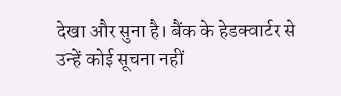देखा और सुना है। बैंक के हेडक्वार्टर से उन्हें कोई सूचना नहीं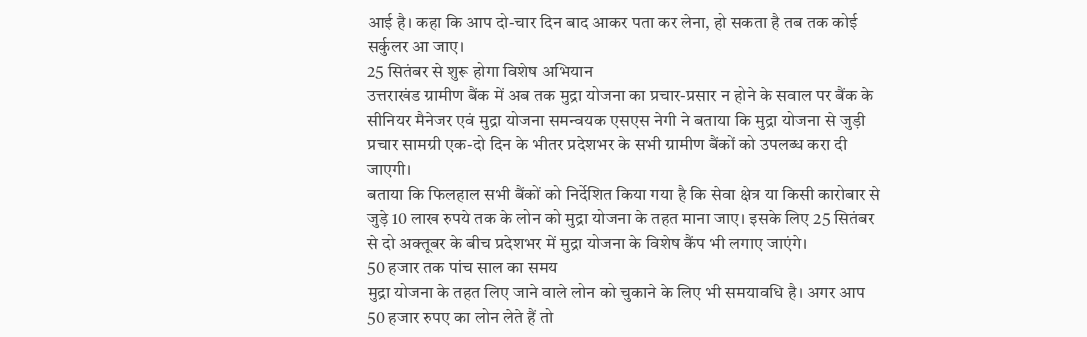आई है। कहा कि आप दो-चार दिन बाद आकर पता कर लेना, हो सकता है तब तक कोई सर्कुलर आ जाए।
25 सितंबर से शुरू होगा विशेष अभियान
उत्तराखंड ग्रामीण बैंक में अब तक मुद्रा योजना का प्रचार-प्रसार न होने के सवाल पर बैंक के सीनियर मैनेजर एवं मुद्रा योजना समन्वयक एसएस नेगी ने बताया कि मुद्रा योजना से जुड़ी प्रचार सामग्री एक-दो दिन के भीतर प्रदेशभर के सभी ग्रामीण बैंकों को उपलब्ध करा दी जाएगी।
बताया कि फिलहाल सभी बैंकों को निर्देशित किया गया है कि सेवा क्षेत्र या किसी कारोबार से जुड़े 10 लाख रुपये तक के लोन को मुद्रा योजना के तहत माना जाए। इसके लिए 25 सितंबर से दो अक्तूबर के बीच प्रदेशभर में मुद्रा योजना के विशेष कैंप भी लगाए जाएंगे।
50 हजार तक पांच साल का समय
मुद्रा योजना के तहत लिए जाने वाले लोन को चुकाने के लिए भी समयावधि है। अगर आप 50 हजार रुपए का लोन लेते हैं तो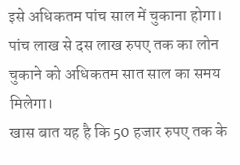इसे अधिकतम पांच साल में चुकाना होगा। पांच लाख से दस लाख रुपए तक का लोन चुकाने को अधिकतम सात साल का समय मिलेगा।
खास बात यह है कि 50 हजार रुपए तक के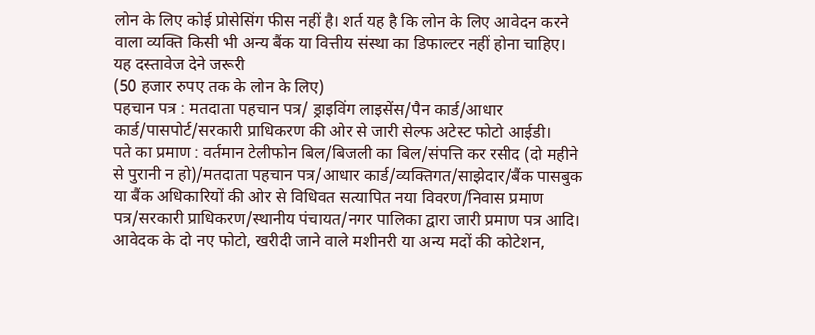लोन के लिए कोई प्रोसेसिंग फीस नहीं है। शर्त यह है कि लोन के लिए आवेदन करने वाला व्यक्ति किसी भी अन्य बैंक या वित्तीय संस्था का डिफाल्टर नहीं होना चाहिए।
यह दस्तावेज देने जरूरी
(50 हजार रुपए तक के लोन के लिए)
पहचान पत्र : मतदाता पहचान पत्र/ ड्राइविंग लाइसेंस/पैन कार्ड/आधार कार्ड/पासपोर्ट/सरकारी प्राधिकरण की ओर से जारी सेल्फ अटेस्ट फोटो आईडी।
पते का प्रमाण : वर्तमान टेलीफोन बिल/बिजली का बिल/संपत्ति कर रसीद (दो महीने से पुरानी न हो)/मतदाता पहचान पत्र/आधार कार्ड/व्यक्तिगत/साझेदार/बैंक पासबुक या बैंक अधिकारियों की ओर से विधिवत सत्यापित नया विवरण/निवास प्रमाण पत्र/सरकारी प्राधिकरण/स्थानीय पंचायत/नगर पालिका द्वारा जारी प्रमाण पत्र आदि।
आवेदक के दो नए फोटो, खरीदी जाने वाले मशीनरी या अन्य मदों की कोटेशन,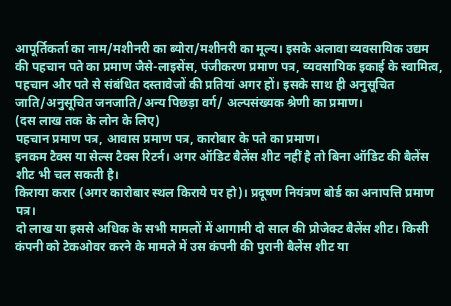आपूर्तिकर्ता का नाम/मशीनरी का ब्योरा/मशीनरी का मूल्य। इसके अलावा व्यवसायिक उद्यम की पहचान पते का प्रमाण जैसे-लाइसेंस, पंजीकरण प्रमाण पत्र, व्यवसायिक इकाई के स्वामित्व, पहचान और पते से संबंधित दस्तावेजों की प्रतियां अगर हों। इसके साथ ही अनुसूचित जाति/अनुसूचित जनजाति/अन्य पिछड़ा वर्ग/ अल्पसंख्यक श्रेणी का प्रमाण।
(दस लाख तक के लोन के लिए)
पहचान प्रमाण पत्र, आवास प्रमाण पत्र, कारोबार के पते का प्रमाण।
इनकम टैक्स या सेल्स टैक्स रिटर्न। अगर ऑडिट बैलेंस शीट नहीं है तो बिना ऑडिट की बैलेंस शीट भी चल सकती है।
किराया करार (अगर कारोबार स्थल किराये पर हो)। प्रदूषण नियंत्रण बोर्ड का अनापत्ति प्रमाण पत्र।
दो लाख या इससे अधिक के सभी मामलों में आगामी दो साल की प्रोजेक्ट बैलेंस शीट। किसी कंपनी को टेकओवर करने के मामले में उस कंपनी की पुरानी बैलेंस शीट या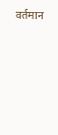वर्तमान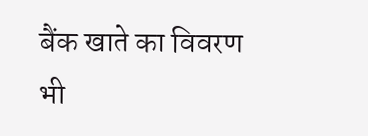बैंक खाते का विवरण भी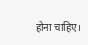होना चाहिए।